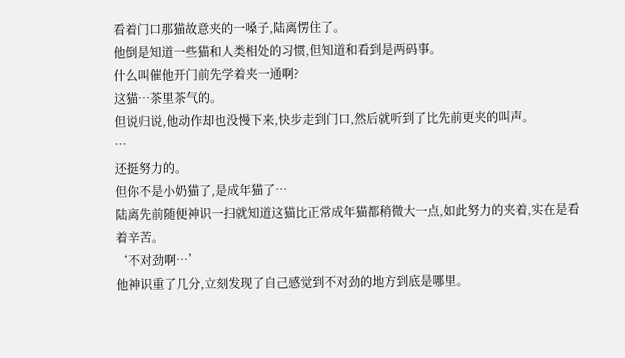看着门口那猫故意夹的一嗓子,陆离愣住了。
他倒是知道一些猫和人类相处的习惯,但知道和看到是两码事。
什么叫催他开门前先学着夹一通啊?
这猫…茶里茶气的。
但说归说,他动作却也没慢下来,快步走到门口,然后就听到了比先前更夹的叫声。
…
还挺努力的。
但你不是小奶猫了,是成年猫了…
陆离先前随便神识一扫就知道这猫比正常成年猫都稍微大一点,如此努力的夹着,实在是看着辛苦。
‘不对劲啊…’
他神识重了几分,立刻发现了自己感觉到不对劲的地方到底是哪里。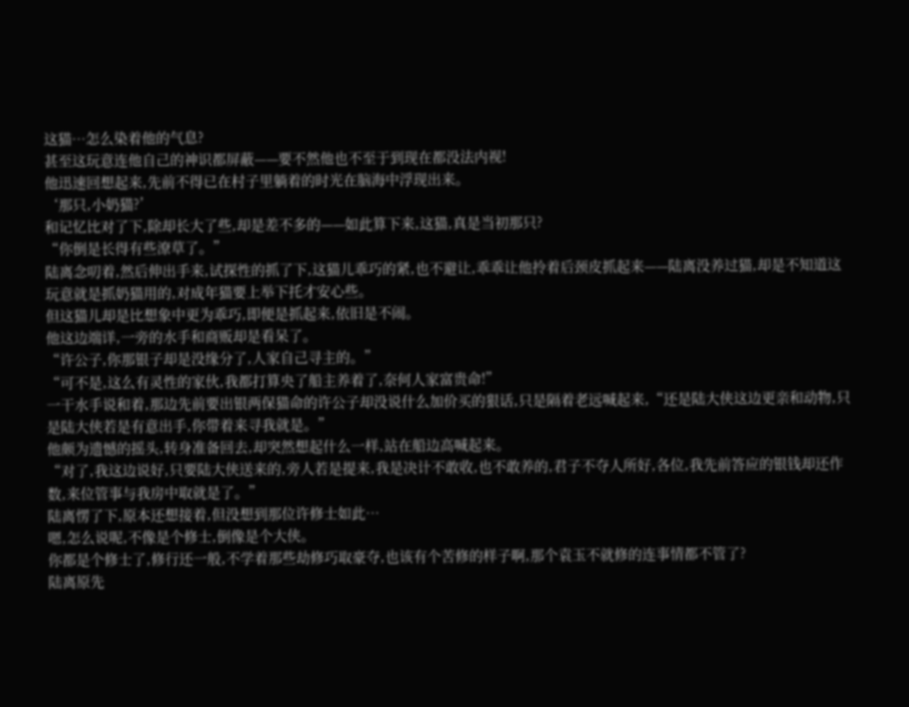这猫…怎么染着他的气息?
甚至这玩意连他自己的神识都屏蔽——要不然他也不至于到现在都没法内视!
他迅速回想起来,先前不得已在村子里躺着的时光在脑海中浮现出来。
‘那只,小奶猫?’
和记忆比对了下,除却长大了些,却是差不多的——如此算下来,这猫,真是当初那只?
“你倒是长得有些潦草了。”
陆离念叨着,然后伸出手来,试探性的抓了下,这猫儿乖巧的紧,也不避让,乖乖让他拎着后颈皮抓起来——陆离没养过猫,却是不知道这玩意就是抓奶猫用的,对成年猫要上举下托才安心些。
但这猫儿却是比想象中更为乖巧,即便是抓起来,依旧是不闹。
他这边端详,一旁的水手和商贩却是看呆了。
“许公子,你那银子却是没缘分了,人家自己寻主的。”
“可不是,这么有灵性的家伙,我都打算央了船主养着了,奈何人家富贵命!”
一干水手说和着,那边先前要出银两保猫命的许公子却没说什么加价买的狠话,只是隔着老远喊起来,“还是陆大侠这边更亲和动物,只是陆大侠若是有意出手,你带着来寻我就是。”
他颇为遗憾的摇头,转身准备回去,却突然想起什么一样,站在船边高喊起来。
“对了,我这边说好,只要陆大侠送来的,旁人若是提来,我是决计不敢收,也不敢养的,君子不夺人所好,各位,我先前答应的银钱却还作数,来位管事与我房中取就是了。”
陆离愣了下,原本还想接着,但没想到那位许修士如此…
嗯,怎么说呢,不像是个修士,倒像是个大侠。
你都是个修士了,修行还一般,不学着那些劫修巧取豪夺,也该有个苦修的样子啊,那个袁玉不就修的连事情都不管了?
陆离原先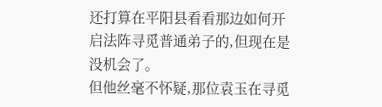还打算在平阳县看看那边如何开启法阵寻觅普通弟子的,但现在是没机会了。
但他丝毫不怀疑,那位袁玉在寻觅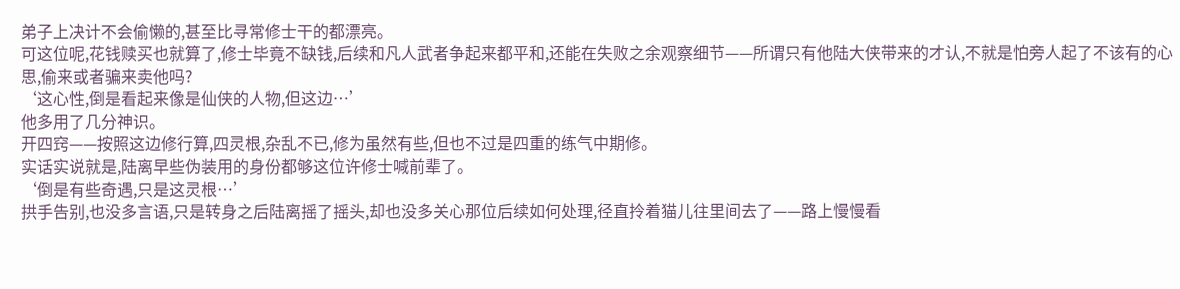弟子上决计不会偷懒的,甚至比寻常修士干的都漂亮。
可这位呢,花钱赎买也就算了,修士毕竟不缺钱,后续和凡人武者争起来都平和,还能在失败之余观察细节——所谓只有他陆大侠带来的才认,不就是怕旁人起了不该有的心思,偷来或者骗来卖他吗?
‘这心性,倒是看起来像是仙侠的人物,但这边…’
他多用了几分神识。
开四窍——按照这边修行算,四灵根,杂乱不已,修为虽然有些,但也不过是四重的练气中期修。
实话实说就是,陆离早些伪装用的身份都够这位许修士喊前辈了。
‘倒是有些奇遇,只是这灵根…’
拱手告别,也没多言语,只是转身之后陆离摇了摇头,却也没多关心那位后续如何处理,径直拎着猫儿往里间去了——路上慢慢看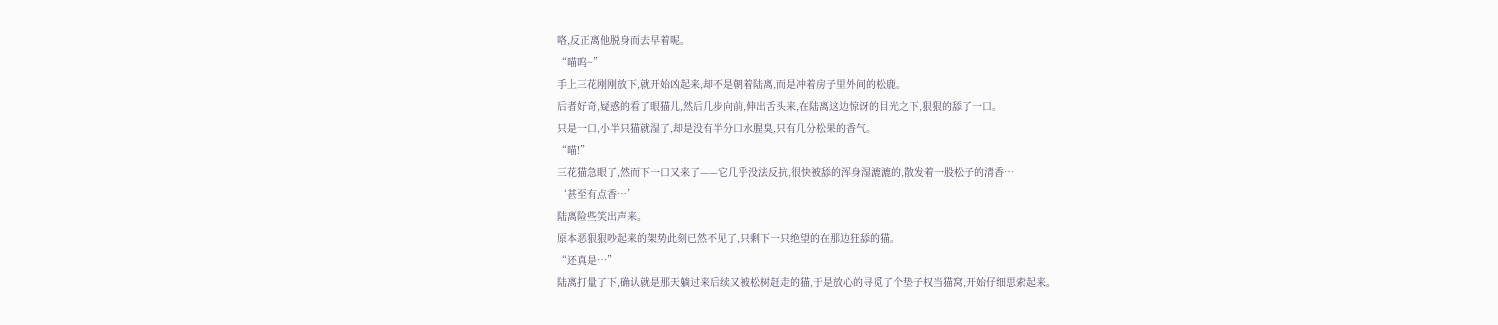咯,反正离他脱身而去早着呢。
“喵呜~”
手上三花刚刚放下,就开始凶起来,却不是朝着陆离,而是冲着房子里外间的松鹿。
后者好奇,疑惑的看了眼猫儿,然后几步向前,伸出舌头来,在陆离这边惊讶的目光之下,狠狠的舔了一口。
只是一口,小半只猫就湿了,却是没有半分口水腥臭,只有几分松果的香气。
“喵!”
三花猫急眼了,然而下一口又来了——它几乎没法反抗,很快被舔的浑身湿漉漉的,散发着一股松子的清香…
‘甚至有点香…’
陆离险些笑出声来。
原本恶狠狠吵起来的架势此刻已然不见了,只剩下一只绝望的在那边狂舔的猫。
“还真是…”
陆离打量了下,确认就是那天躺过来后续又被松树赶走的猫,于是放心的寻觅了个垫子权当猫窝,开始仔细思索起来。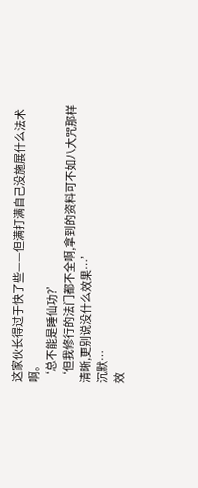这家伙长得过于快了些——但满打满自己没施展什么法术啊。
‘总不能是睡仙功?’
‘但我修行的法门都不全啊,拿到的资料可不如八大咒那样清晰,更别说没什么效果…’
沉默…
效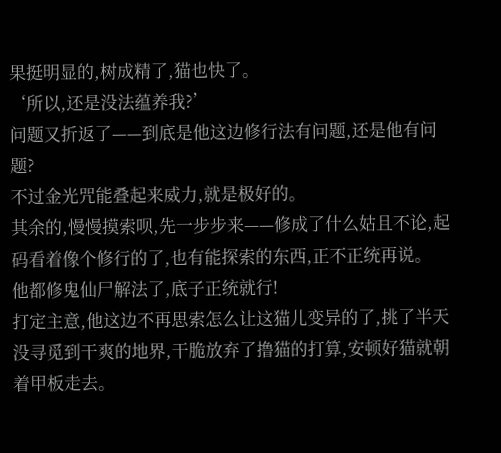果挺明显的,树成精了,猫也快了。
‘所以,还是没法蕴养我?’
问题又折返了——到底是他这边修行法有问题,还是他有问题?
不过金光咒能叠起来威力,就是极好的。
其余的,慢慢摸索呗,先一步步来——修成了什么姑且不论,起码看着像个修行的了,也有能探索的东西,正不正统再说。
他都修鬼仙尸解法了,底子正统就行!
打定主意,他这边不再思索怎么让这猫儿变异的了,挑了半天没寻觅到干爽的地界,干脆放弃了撸猫的打算,安顿好猫就朝着甲板走去。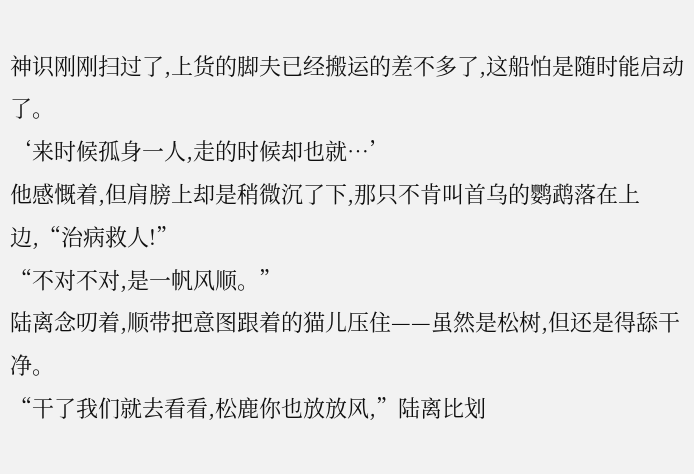神识刚刚扫过了,上货的脚夫已经搬运的差不多了,这船怕是随时能启动了。
‘来时候孤身一人,走的时候却也就…’
他感慨着,但肩膀上却是稍微沉了下,那只不肯叫首乌的鹦鹉落在上边,“治病救人!”
“不对不对,是一帆风顺。”
陆离念叨着,顺带把意图跟着的猫儿压住——虽然是松树,但还是得舔干净。
“干了我们就去看看,松鹿你也放放风,”陆离比划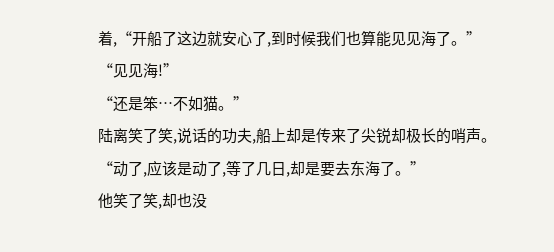着,“开船了这边就安心了,到时候我们也算能见见海了。”
“见见海!”
“还是笨…不如猫。”
陆离笑了笑,说话的功夫,船上却是传来了尖锐却极长的哨声。
“动了,应该是动了,等了几日,却是要去东海了。”
他笑了笑,却也没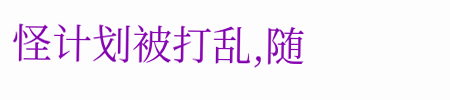怪计划被打乱,随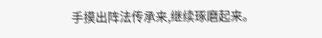手摸出阵法传承来,继续琢磨起来。